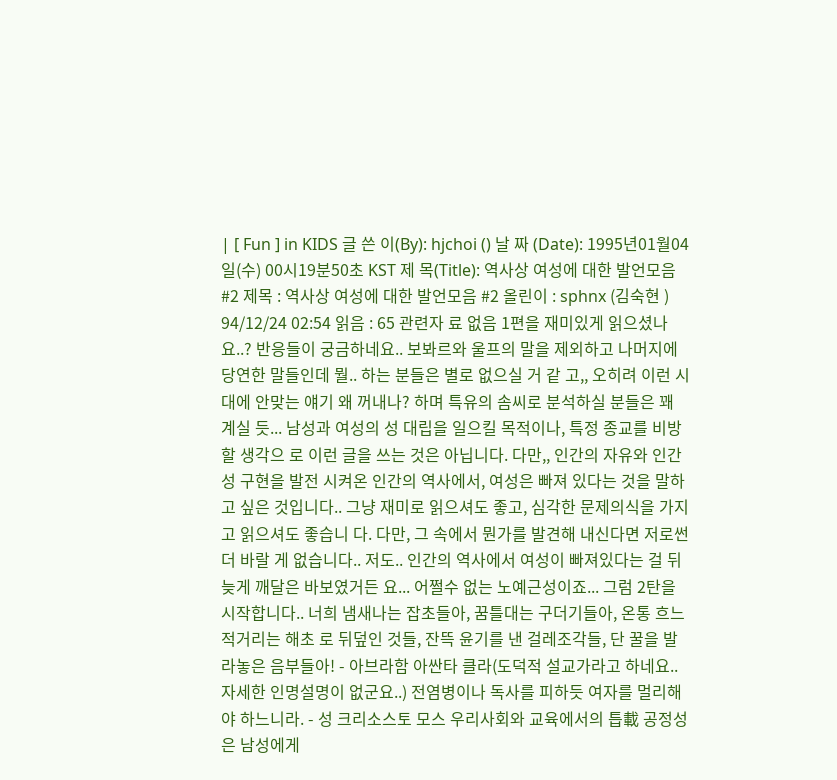| [ Fun ] in KIDS 글 쓴 이(By): hjchoi () 날 짜 (Date): 1995년01월04일(수) 00시19분50초 KST 제 목(Title): 역사상 여성에 대한 발언모음 #2 제목 : 역사상 여성에 대한 발언모음 #2 올린이 : sphnx (김숙현 ) 94/12/24 02:54 읽음 : 65 관련자 료 없음 1편을 재미있게 읽으셨나요..? 반응들이 궁금하네요.. 보봐르와 울프의 말을 제외하고 나머지에 당연한 말들인데 뭘.. 하는 분들은 별로 없으실 거 같 고,, 오히려 이런 시대에 안맞는 얘기 왜 꺼내나? 하며 특유의 솜씨로 분석하실 분들은 꽤 계실 듯... 남성과 여성의 성 대립을 일으킬 목적이나, 특정 종교를 비방할 생각으 로 이런 글을 쓰는 것은 아닙니다. 다만,, 인간의 자유와 인간성 구현을 발전 시켜온 인간의 역사에서, 여성은 빠져 있다는 것을 말하고 싶은 것입니다.. 그냥 재미로 읽으셔도 좋고, 심각한 문제의식을 가지고 읽으셔도 좋습니 다. 다만, 그 속에서 뭔가를 발견해 내신다면 저로썬 더 바랄 게 없습니다.. 저도.. 인간의 역사에서 여성이 빠져있다는 걸 뒤늦게 깨달은 바보였거든 요... 어쩔수 없는 노예근성이죠... 그럼 2탄을 시작합니다.. 너희 냄새나는 잡초들아, 꿈틀대는 구더기들아, 온통 흐느적거리는 해초 로 뒤덮인 것들, 잔뜩 윤기를 낸 걸레조각들, 단 꿀을 발라놓은 음부들아! - 아브라함 아싼타 클라(도덕적 설교가라고 하네요.. 자세한 인명설명이 없군요..) 전염병이나 독사를 피하듯 여자를 멀리해야 하느니라. - 성 크리소스토 모스 우리사회와 교육에서의 틉載 공정성은 남성에게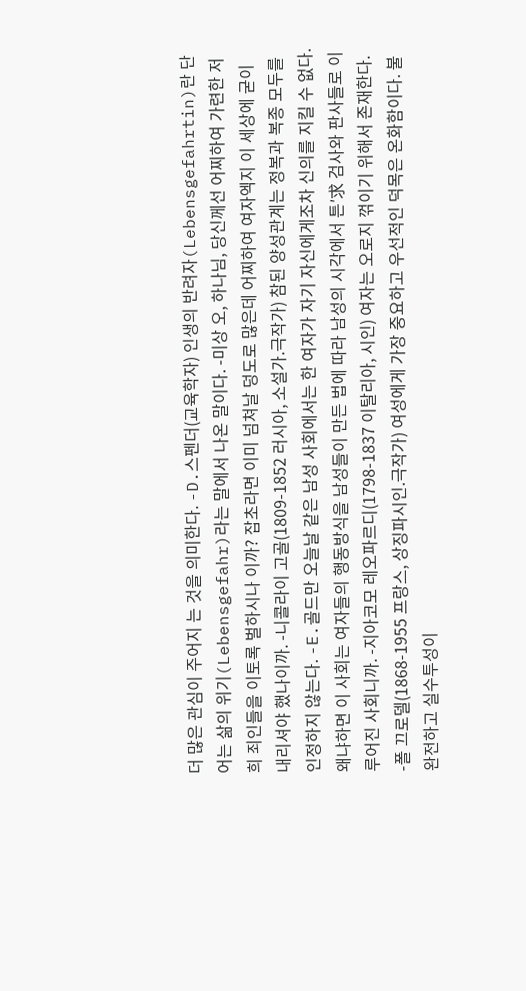더 많은 관심이 주어지 는 것을 의미한다. -D.스펜더(교육학자) 인생의 반려자(Lebensgefahrtin)란 단어는 삶의 위기(Lebensgefahr)라는 말에서 나온 말이다. -미상 오, 하나님, 당신께선 어찌하여 가련한 저희 죄인들을 이토록 벌하시나 이까? 잡초라면 이미 넘쳐날 덩도로 많은데 어찌하여 여자엑지 이 세상에 굳이 내리셔야 했나이까. -니콜라이 고골(1809-1852 러시아, 소설가.극작가) 참된 양성관계는 정복과 복종 모두를 인정하지 않는다. -E.골드만 오늘날 같은 남성 사회에서는 한 여자가 자기 자신에게조차 신의를 지킬 수 없다. 왜냐하면 이 사회는 여자들의 행동방식을 남성들이 만든 법에 따라 남성의 시각에서 튼′求 검사와 판사들로 이루어진 사회니까. -지아코모 레오파르디(1798-1837 이탈리아, 시인) 여자는 오로지 꺾이기 위해서 존재한다. -폴 끄로델(1868-1955 프랑스, 상징파시인.극작가) 여성에게 가장 중요하고 우선적인 덕목은 온화함이다. 불완전하고 실수투성이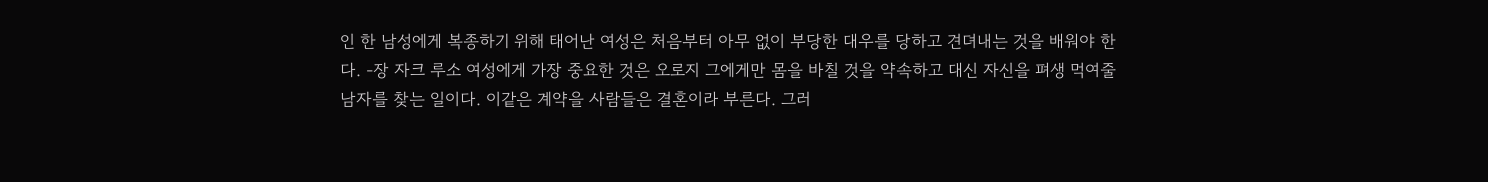인 한 남성에게 복종하기 위해 태어난 여성은 처음부터 아무 없이 부당한 대우를 당하고 견뎌내는 것을 배워야 한다. -장 자크 루소 여성에게 가장 중요한 것은 오로지 그에게만 몸을 바칠 것을 약속하고 대신 자신을 펴생 먹여줄 남자를 찾는 일이다. 이같은 계약을 사람들은 결혼이라 부른다. 그러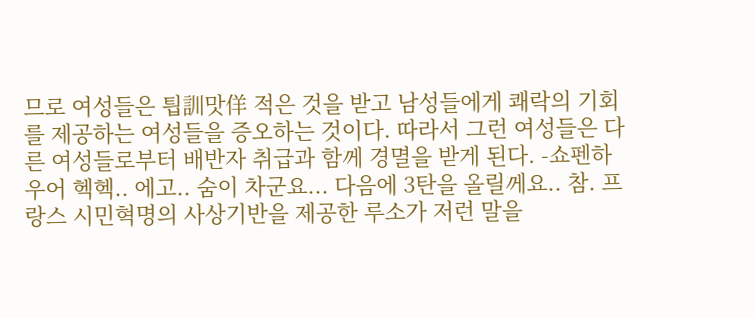므로 여성들은 틥訓맛佯 적은 것을 받고 남성들에게 쾌락의 기회를 제공하는 여성들을 증오하는 것이다. 따라서 그런 여성들은 다른 여성들로부터 배반자 취급과 함께 경멸을 받게 된다. -쇼펜하우어 헥헥.. 에고.. 숨이 차군요... 다음에 3탄을 올릴께요.. 참. 프랑스 시민혁명의 사상기반을 제공한 루소가 저런 말을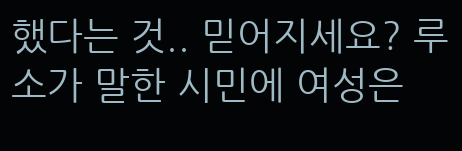했다는 것.. 믿어지세요? 루소가 말한 시민에 여성은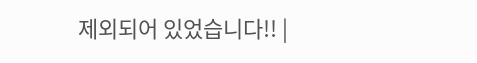제외되어 있었습니다!! |